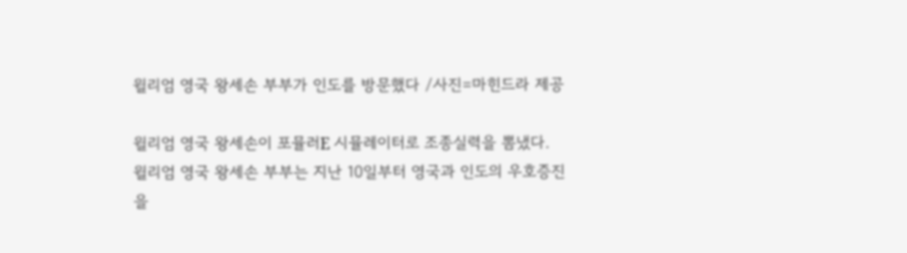윌리엄 영국 왕세손 부부가 인도를 방문했다 /사진=마힌드라 제공

윌리엄 영국 왕세손이 포뮬러E 시뮬레이터로 조종실력을 뽐냈다.
윌리엄 영국 왕세손 부부는 지난 10일부터 영국과 인도의 우호증진을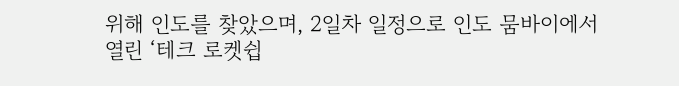위해 인도를 찾았으며, 2일차 일정으로 인도 뭄바이에서 열린 ‘테크 로켓쉽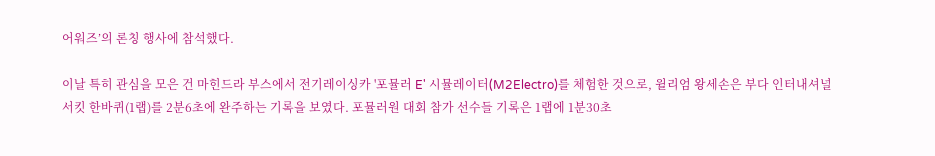어워즈’의 론칭 행사에 참석했다.

이날 특히 관심을 모은 건 마힌드라 부스에서 전기레이싱카 '포뮬러 E' 시뮬레이터(M2Electro)를 체험한 것으로, 윌리엄 왕세손은 부다 인터내셔널 서킷 한바퀴(1랩)를 2분6초에 완주하는 기록을 보였다. 포뮬러원 대회 참가 선수들 기록은 1랩에 1분30초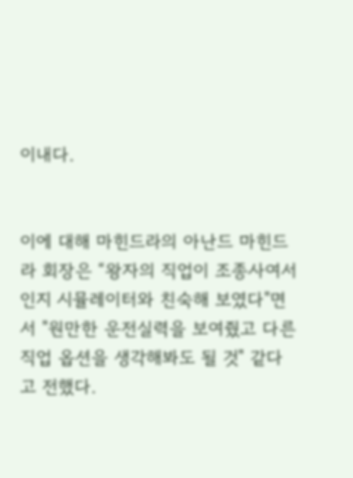이내다.


이에 대해 마힌드라의 아난드 마힌드라 회장은 “왕자의 직업이 조종사여서인지 시뮬레이터와 친숙해 보였다"면서 "원만한 운전실력을 보여줬고 다른 직업 옵션을 생각해봐도 될 것" 같다고 전했다.